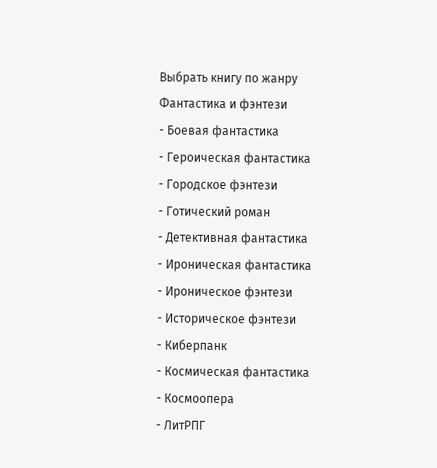Выбрать книгу по жанру
Фантастика и фэнтези
- Боевая фантастика
- Героическая фантастика
- Городское фэнтези
- Готический роман
- Детективная фантастика
- Ироническая фантастика
- Ироническое фэнтези
- Историческое фэнтези
- Киберпанк
- Космическая фантастика
- Космоопера
- ЛитРПГ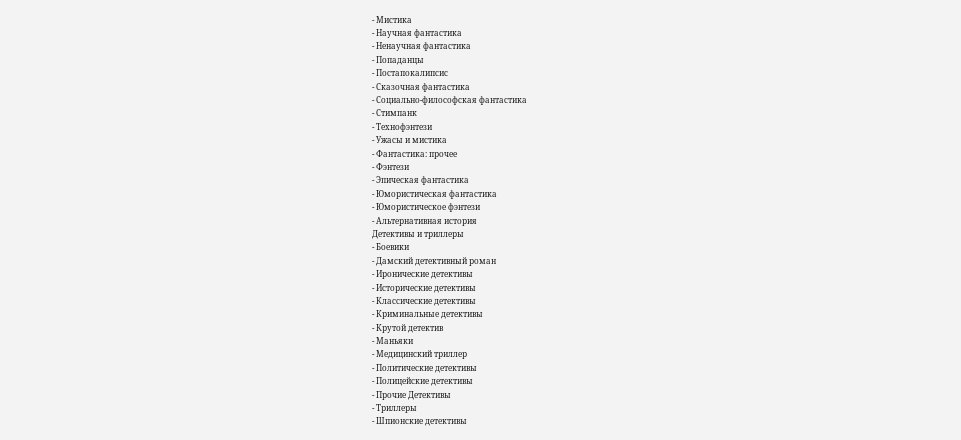- Мистика
- Научная фантастика
- Ненаучная фантастика
- Попаданцы
- Постапокалипсис
- Сказочная фантастика
- Социально-философская фантастика
- Стимпанк
- Технофэнтези
- Ужасы и мистика
- Фантастика: прочее
- Фэнтези
- Эпическая фантастика
- Юмористическая фантастика
- Юмористическое фэнтези
- Альтернативная история
Детективы и триллеры
- Боевики
- Дамский детективный роман
- Иронические детективы
- Исторические детективы
- Классические детективы
- Криминальные детективы
- Крутой детектив
- Маньяки
- Медицинский триллер
- Политические детективы
- Полицейские детективы
- Прочие Детективы
- Триллеры
- Шпионские детективы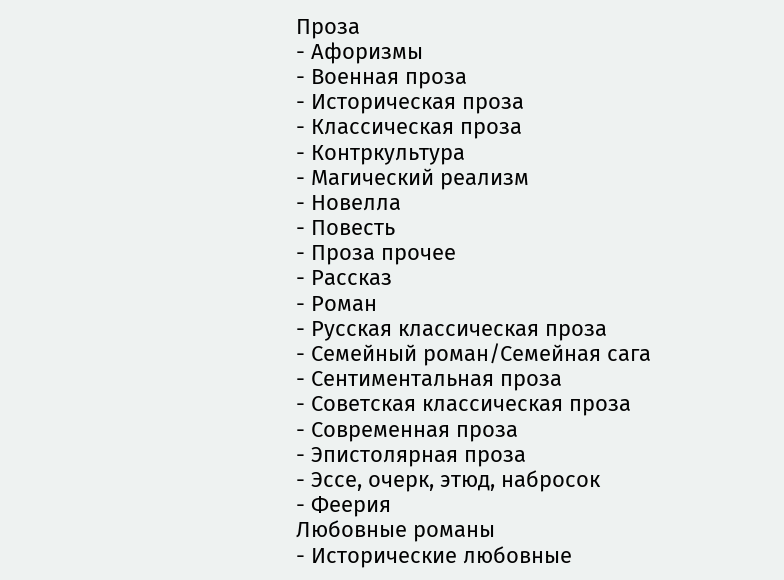Проза
- Афоризмы
- Военная проза
- Историческая проза
- Классическая проза
- Контркультура
- Магический реализм
- Новелла
- Повесть
- Проза прочее
- Рассказ
- Роман
- Русская классическая проза
- Семейный роман/Семейная сага
- Сентиментальная проза
- Советская классическая проза
- Современная проза
- Эпистолярная проза
- Эссе, очерк, этюд, набросок
- Феерия
Любовные романы
- Исторические любовные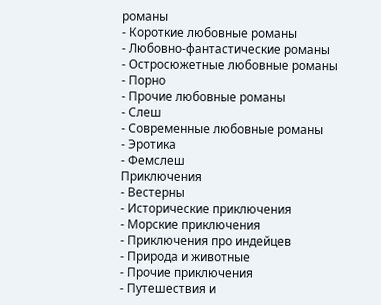романы
- Короткие любовные романы
- Любовно-фантастические романы
- Остросюжетные любовные романы
- Порно
- Прочие любовные романы
- Слеш
- Современные любовные романы
- Эротика
- Фемслеш
Приключения
- Вестерны
- Исторические приключения
- Морские приключения
- Приключения про индейцев
- Природа и животные
- Прочие приключения
- Путешествия и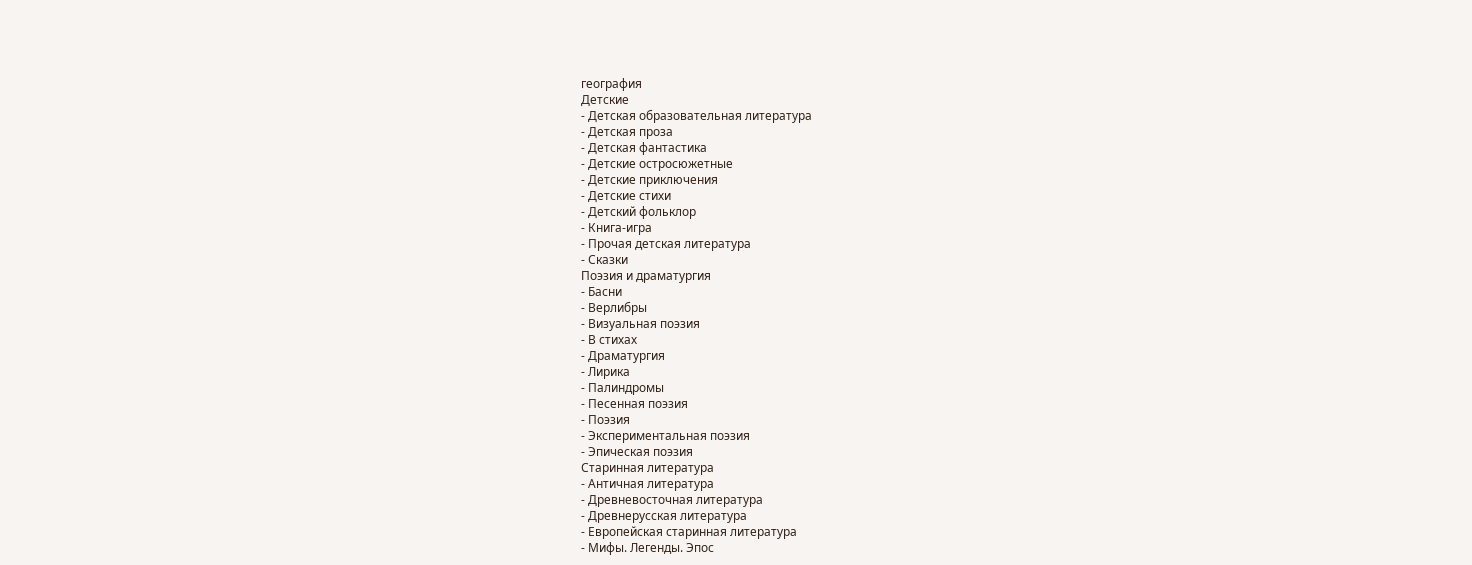география
Детские
- Детская образовательная литература
- Детская проза
- Детская фантастика
- Детские остросюжетные
- Детские приключения
- Детские стихи
- Детский фольклор
- Книга-игра
- Прочая детская литература
- Сказки
Поэзия и драматургия
- Басни
- Верлибры
- Визуальная поэзия
- В стихах
- Драматургия
- Лирика
- Палиндромы
- Песенная поэзия
- Поэзия
- Экспериментальная поэзия
- Эпическая поэзия
Старинная литература
- Античная литература
- Древневосточная литература
- Древнерусская литература
- Европейская старинная литература
- Мифы. Легенды. Эпос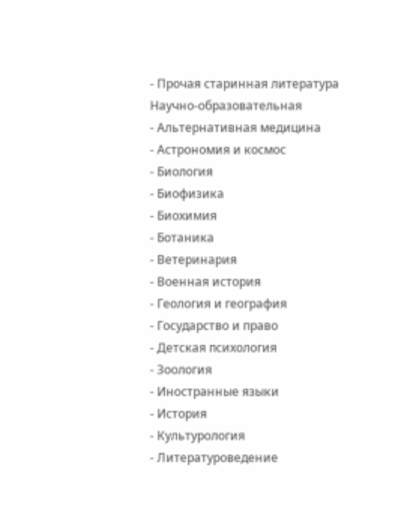- Прочая старинная литература
Научно-образовательная
- Альтернативная медицина
- Астрономия и космос
- Биология
- Биофизика
- Биохимия
- Ботаника
- Ветеринария
- Военная история
- Геология и география
- Государство и право
- Детская психология
- Зоология
- Иностранные языки
- История
- Культурология
- Литературоведение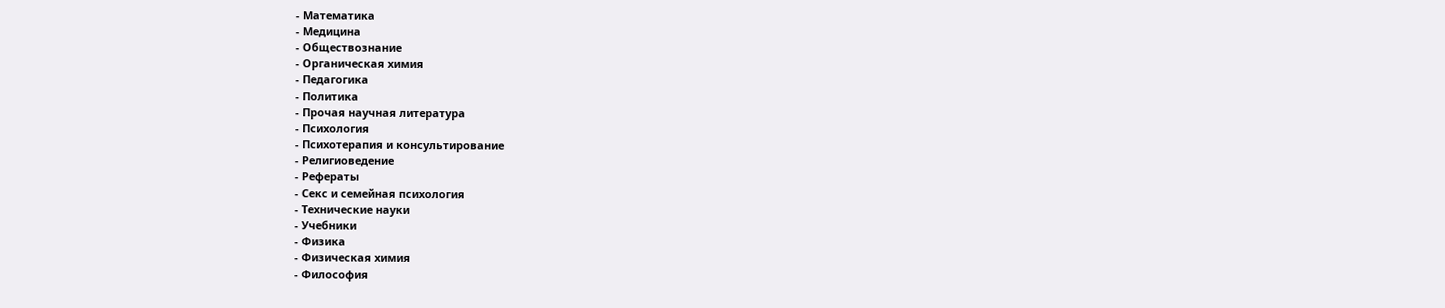- Математика
- Медицина
- Обществознание
- Органическая химия
- Педагогика
- Политика
- Прочая научная литература
- Психология
- Психотерапия и консультирование
- Религиоведение
- Рефераты
- Секс и семейная психология
- Технические науки
- Учебники
- Физика
- Физическая химия
- Философия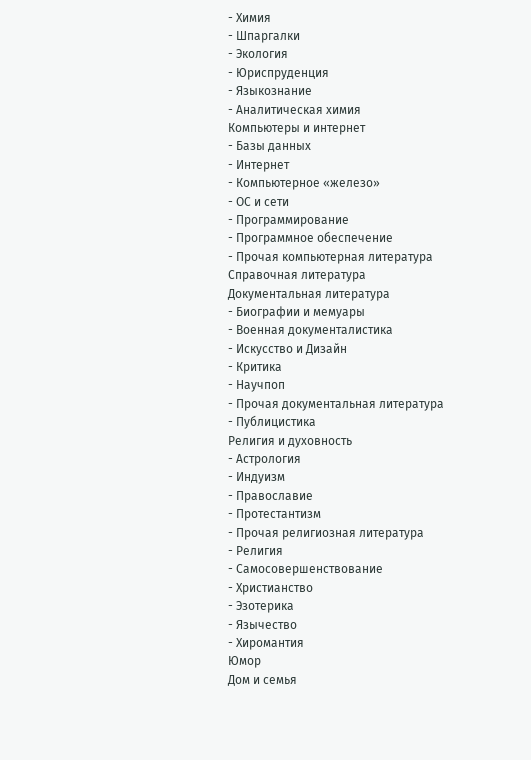- Химия
- Шпаргалки
- Экология
- Юриспруденция
- Языкознание
- Аналитическая химия
Компьютеры и интернет
- Базы данных
- Интернет
- Компьютерное «железо»
- ОС и сети
- Программирование
- Программное обеспечение
- Прочая компьютерная литература
Справочная литература
Документальная литература
- Биографии и мемуары
- Военная документалистика
- Искусство и Дизайн
- Критика
- Научпоп
- Прочая документальная литература
- Публицистика
Религия и духовность
- Астрология
- Индуизм
- Православие
- Протестантизм
- Прочая религиозная литература
- Религия
- Самосовершенствование
- Христианство
- Эзотерика
- Язычество
- Хиромантия
Юмор
Дом и семья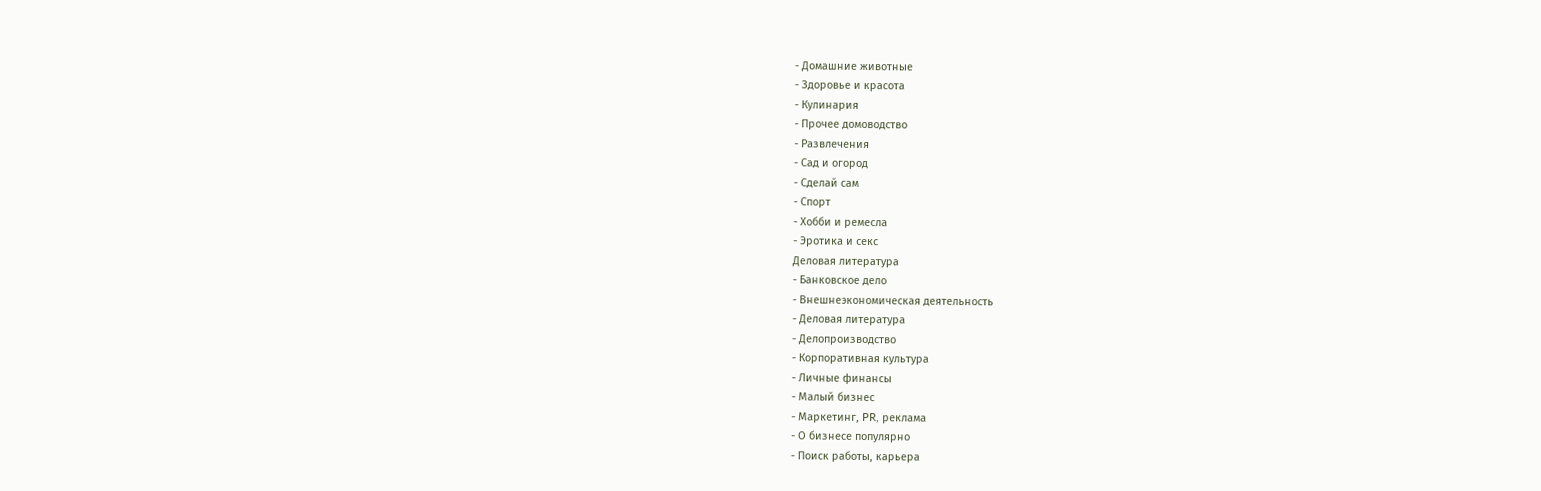- Домашние животные
- Здоровье и красота
- Кулинария
- Прочее домоводство
- Развлечения
- Сад и огород
- Сделай сам
- Спорт
- Хобби и ремесла
- Эротика и секс
Деловая литература
- Банковское дело
- Внешнеэкономическая деятельность
- Деловая литература
- Делопроизводство
- Корпоративная культура
- Личные финансы
- Малый бизнес
- Маркетинг, PR, реклама
- О бизнесе популярно
- Поиск работы, карьера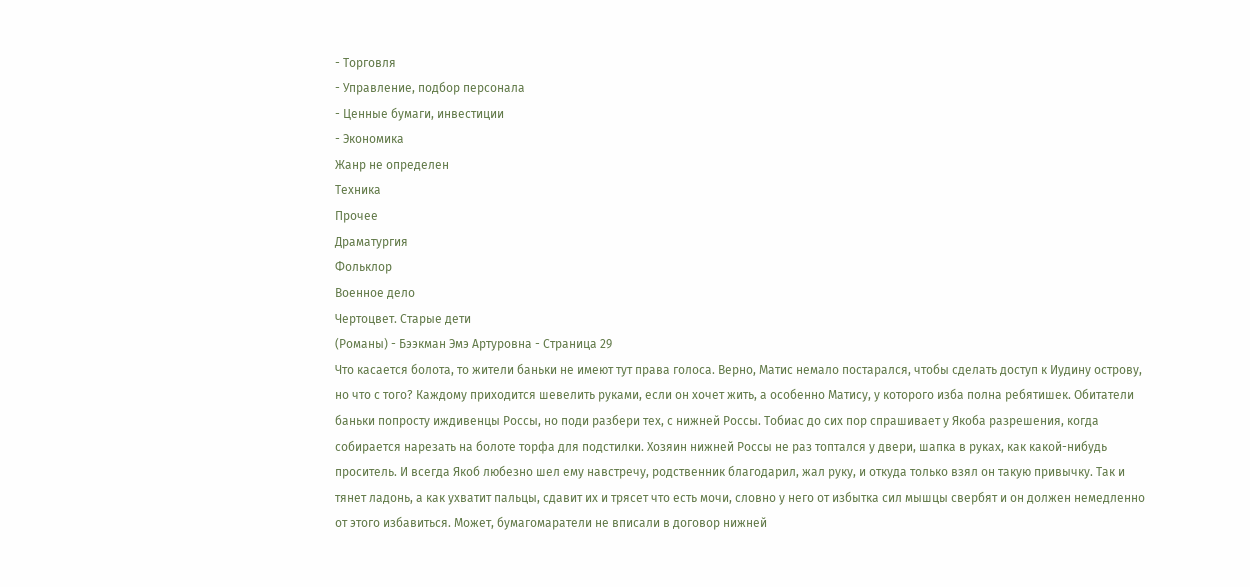- Торговля
- Управление, подбор персонала
- Ценные бумаги, инвестиции
- Экономика
Жанр не определен
Техника
Прочее
Драматургия
Фольклор
Военное дело
Чертоцвет. Старые дети
(Романы) - Бээкман Эмэ Артуровна - Страница 29
Что касается болота, то жители баньки не имеют тут права голоса. Верно, Матис немало постарался, чтобы сделать доступ к Иудину острову, но что с того? Каждому приходится шевелить руками, если он хочет жить, а особенно Матису, у которого изба полна ребятишек. Обитатели баньки попросту иждивенцы Россы, но поди разбери тех, с нижней Россы. Тобиас до сих пор спрашивает у Якоба разрешения, когда собирается нарезать на болоте торфа для подстилки. Хозяин нижней Россы не раз топтался у двери, шапка в руках, как какой-нибудь проситель. И всегда Якоб любезно шел ему навстречу, родственник благодарил, жал руку, и откуда только взял он такую привычку. Так и тянет ладонь, а как ухватит пальцы, сдавит их и трясет что есть мочи, словно у него от избытка сил мышцы свербят и он должен немедленно от этого избавиться. Может, бумагомаратели не вписали в договор нижней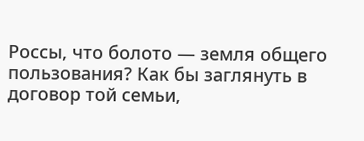Россы, что болото — земля общего пользования? Как бы заглянуть в договор той семьи,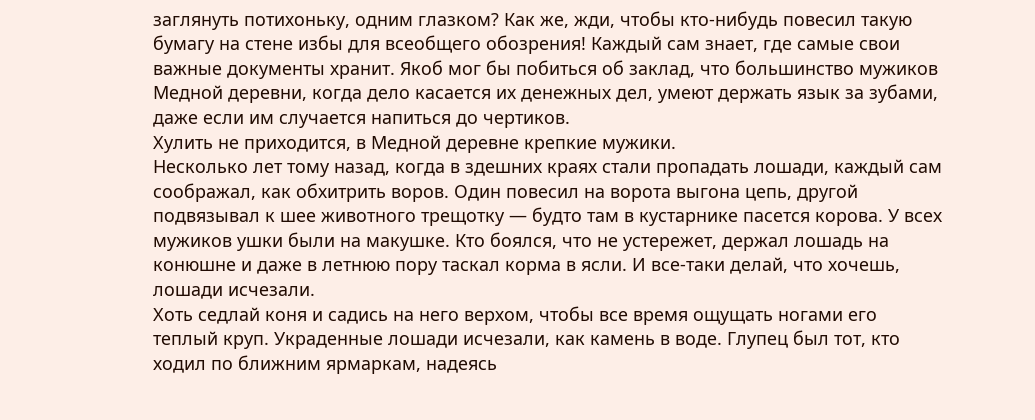заглянуть потихоньку, одним глазком? Как же, жди, чтобы кто-нибудь повесил такую бумагу на стене избы для всеобщего обозрения! Каждый сам знает, где самые свои важные документы хранит. Якоб мог бы побиться об заклад, что большинство мужиков Медной деревни, когда дело касается их денежных дел, умеют держать язык за зубами, даже если им случается напиться до чертиков.
Хулить не приходится, в Медной деревне крепкие мужики.
Несколько лет тому назад, когда в здешних краях стали пропадать лошади, каждый сам соображал, как обхитрить воров. Один повесил на ворота выгона цепь, другой подвязывал к шее животного трещотку — будто там в кустарнике пасется корова. У всех мужиков ушки были на макушке. Кто боялся, что не устережет, держал лошадь на конюшне и даже в летнюю пору таскал корма в ясли. И все-таки делай, что хочешь, лошади исчезали.
Хоть седлай коня и садись на него верхом, чтобы все время ощущать ногами его теплый круп. Украденные лошади исчезали, как камень в воде. Глупец был тот, кто ходил по ближним ярмаркам, надеясь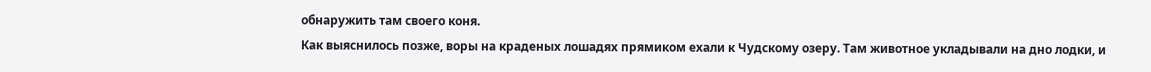обнаружить там своего коня.
Как выяснилось позже, воры на краденых лошадях прямиком ехали к Чудскому озеру. Там животное укладывали на дно лодки, и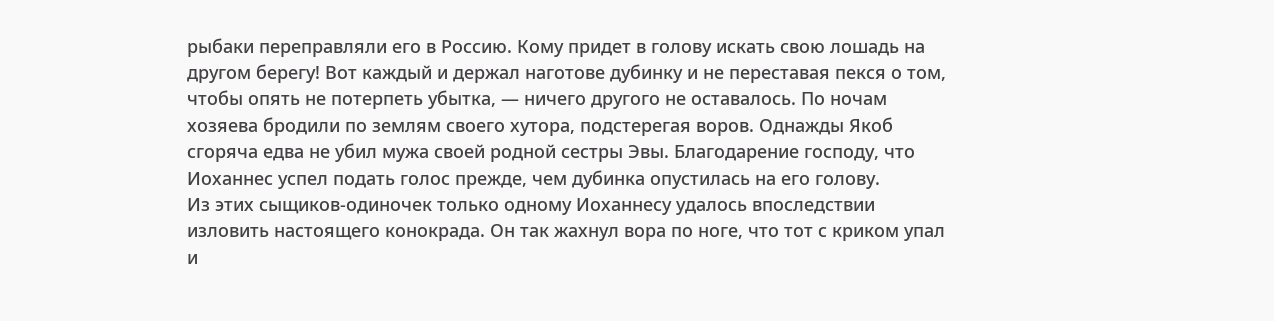рыбаки переправляли его в Россию. Кому придет в голову искать свою лошадь на другом берегу! Вот каждый и держал наготове дубинку и не переставая пекся о том, чтобы опять не потерпеть убытка, — ничего другого не оставалось. По ночам хозяева бродили по землям своего хутора, подстерегая воров. Однажды Якоб сгоряча едва не убил мужа своей родной сестры Эвы. Благодарение господу, что Иоханнес успел подать голос прежде, чем дубинка опустилась на его голову.
Из этих сыщиков-одиночек только одному Иоханнесу удалось впоследствии изловить настоящего конокрада. Он так жахнул вора по ноге, что тот с криком упал и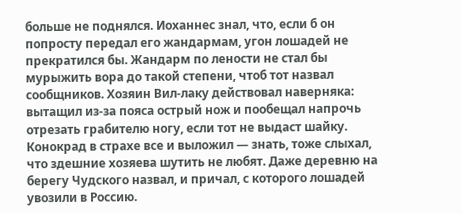больше не поднялся. Иоханнес знал, что, если б он попросту передал его жандармам, угон лошадей не прекратился бы. Жандарм по лености не стал бы мурыжить вора до такой степени, чтоб тот назвал сообщников. Хозяин Вил-лаку действовал наверняка: вытащил из-за пояса острый нож и пообещал напрочь отрезать грабителю ногу, если тот не выдаст шайку. Конокрад в страхе все и выложил — знать, тоже слыхал, что здешние хозяева шутить не любят. Даже деревню на берегу Чудского назвал, и причал, с которого лошадей увозили в Россию.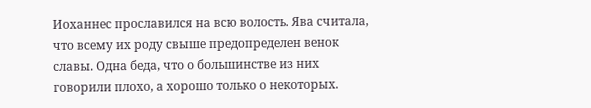Иоханнес прославился на всю волость. Ява считала, что всему их роду свыше предопределен венок славы. Одна беда, что о большинстве из них говорили плохо, а хорошо только о некоторых.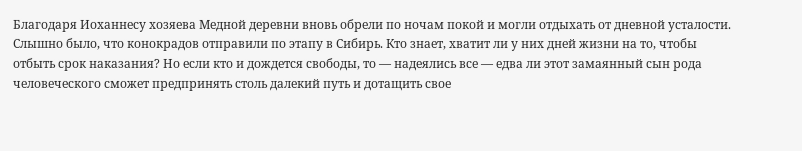Благодаря Иоханнесу хозяева Медной деревни вновь обрели по ночам покой и могли отдыхать от дневной усталости. Слышно было, что конокрадов отправили по этапу в Сибирь. Кто знает, хватит ли у них дней жизни на то, чтобы отбыть срок наказания? Но если кто и дождется свободы, то — надеялись все — едва ли этот замаянный сын рода человеческого сможет предпринять столь далекий путь и дотащить свое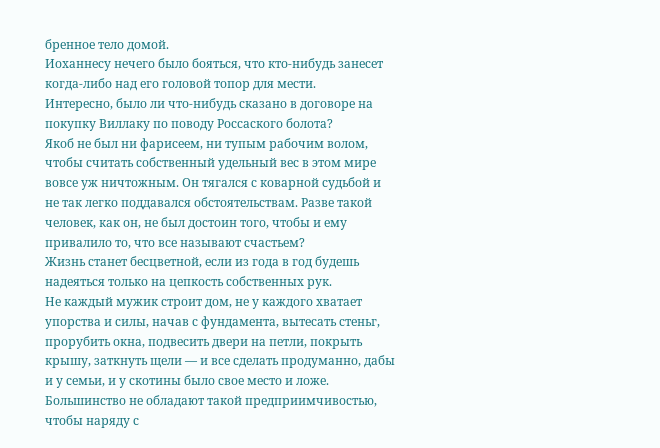бренное тело домой.
Иоханнесу нечего было бояться, что кто-нибудь занесет когда-либо над его головой топор для мести.
Интересно, было ли что-нибудь сказано в договоре на покупку Виллаку по поводу Россаского болота?
Якоб не был ни фарисеем, ни тупым рабочим волом, чтобы считать собственный удельный вес в этом мире вовсе уж ничтожным. Он тягался с коварной судьбой и не так легко поддавался обстоятельствам. Разве такой человек, как он, не был достоин того, чтобы и ему привалило то, что все называют счастьем?
Жизнь станет бесцветной, если из года в год будешь надеяться только на цепкость собственных рук.
Не каждый мужик строит дом, не у каждого хватает упорства и силы, начав с фундамента, вытесать стеньг, прорубить окна, подвесить двери на петли, покрыть крышу, заткнуть щели — и все сделать продуманно, дабы и у семьи, и у скотины было свое место и ложе. Большинство не обладают такой предприимчивостью, чтобы наряду с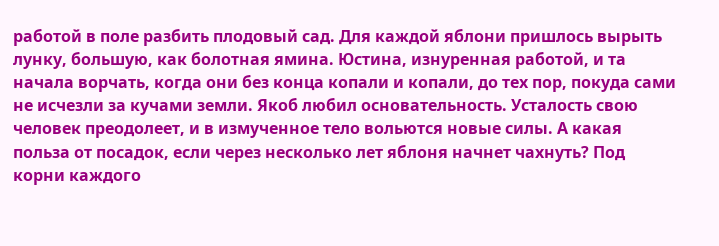работой в поле разбить плодовый сад. Для каждой яблони пришлось вырыть лунку, большую, как болотная ямина. Юстина, изнуренная работой, и та начала ворчать, когда они без конца копали и копали, до тех пор, покуда сами не исчезли за кучами земли. Якоб любил основательность. Усталость свою человек преодолеет, и в измученное тело вольются новые силы. А какая польза от посадок, если через несколько лет яблоня начнет чахнуть? Под корни каждого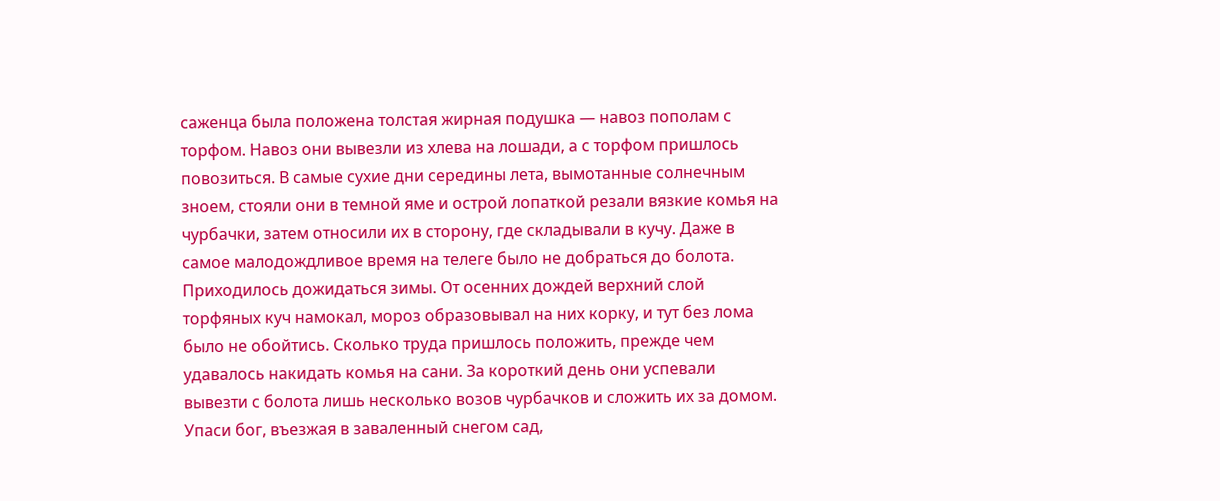саженца была положена толстая жирная подушка — навоз пополам с торфом. Навоз они вывезли из хлева на лошади, а с торфом пришлось повозиться. В самые сухие дни середины лета, вымотанные солнечным зноем, стояли они в темной яме и острой лопаткой резали вязкие комья на чурбачки, затем относили их в сторону, где складывали в кучу. Даже в самое малодождливое время на телеге было не добраться до болота. Приходилось дожидаться зимы. От осенних дождей верхний слой торфяных куч намокал, мороз образовывал на них корку, и тут без лома было не обойтись. Сколько труда пришлось положить, прежде чем удавалось накидать комья на сани. За короткий день они успевали вывезти с болота лишь несколько возов чурбачков и сложить их за домом. Упаси бог, въезжая в заваленный снегом сад,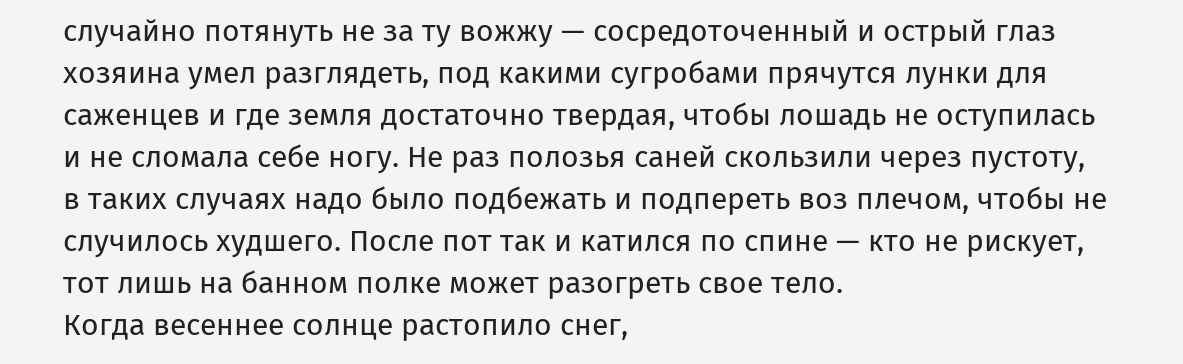случайно потянуть не за ту вожжу — сосредоточенный и острый глаз хозяина умел разглядеть, под какими сугробами прячутся лунки для саженцев и где земля достаточно твердая, чтобы лошадь не оступилась и не сломала себе ногу. Не раз полозья саней скользили через пустоту, в таких случаях надо было подбежать и подпереть воз плечом, чтобы не случилось худшего. После пот так и катился по спине — кто не рискует, тот лишь на банном полке может разогреть свое тело.
Когда весеннее солнце растопило снег,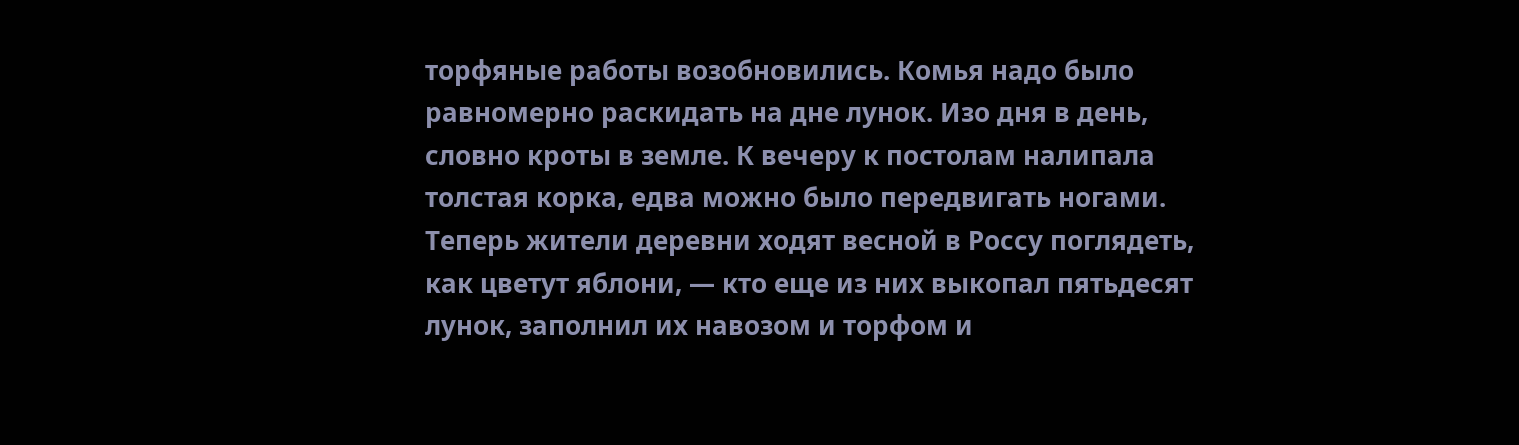торфяные работы возобновились. Комья надо было равномерно раскидать на дне лунок. Изо дня в день, словно кроты в земле. К вечеру к постолам налипала толстая корка, едва можно было передвигать ногами. Теперь жители деревни ходят весной в Россу поглядеть, как цветут яблони, — кто еще из них выкопал пятьдесят лунок, заполнил их навозом и торфом и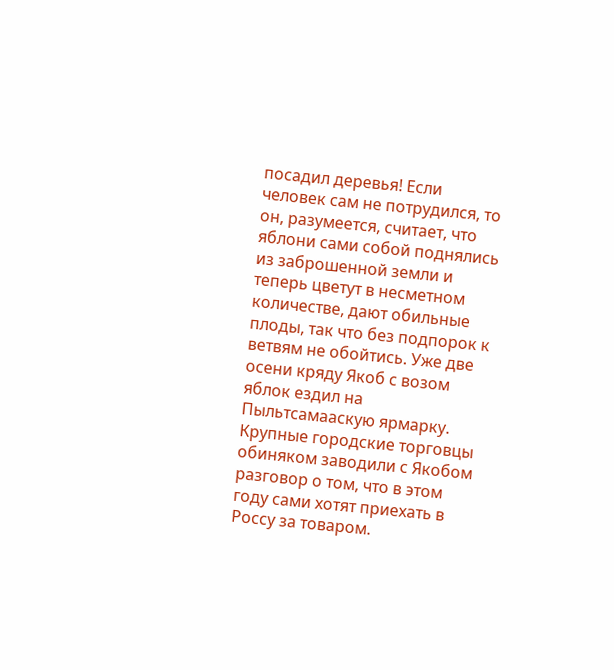посадил деревья! Если человек сам не потрудился, то он, разумеется, считает, что яблони сами собой поднялись из заброшенной земли и теперь цветут в несметном количестве, дают обильные плоды, так что без подпорок к ветвям не обойтись. Уже две осени кряду Якоб с возом яблок ездил на Пыльтсамааскую ярмарку. Крупные городские торговцы обиняком заводили с Якобом разговор о том, что в этом году сами хотят приехать в Россу за товаром.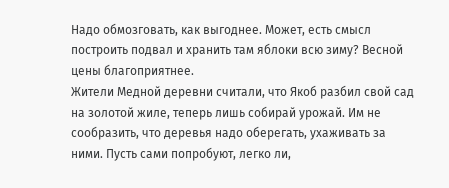Надо обмозговать, как выгоднее. Может, есть смысл построить подвал и хранить там яблоки всю зиму? Весной цены благоприятнее.
Жители Медной деревни считали, что Якоб разбил свой сад на золотой жиле, теперь лишь собирай урожай. Им не сообразить, что деревья надо оберегать, ухаживать за ними. Пусть сами попробуют, легко ли,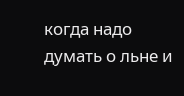когда надо думать о льне и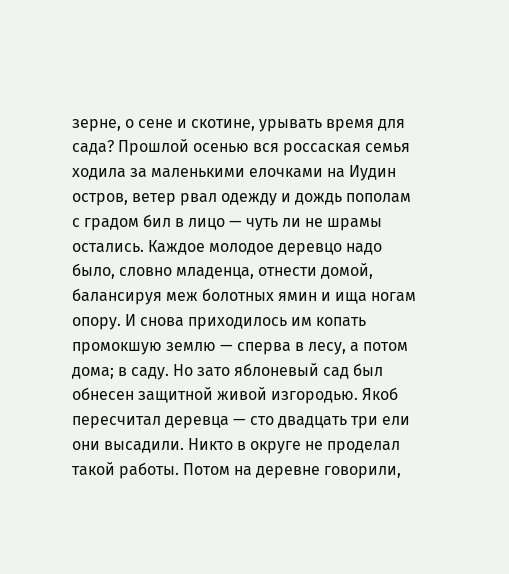зерне, о сене и скотине, урывать время для сада? Прошлой осенью вся россаская семья ходила за маленькими елочками на Иудин остров, ветер рвал одежду и дождь пополам с градом бил в лицо — чуть ли не шрамы остались. Каждое молодое деревцо надо было, словно младенца, отнести домой, балансируя меж болотных ямин и ища ногам опору. И снова приходилось им копать промокшую землю — сперва в лесу, а потом дома; в саду. Но зато яблоневый сад был обнесен защитной живой изгородью. Якоб пересчитал деревца — сто двадцать три ели они высадили. Никто в округе не проделал такой работы. Потом на деревне говорили,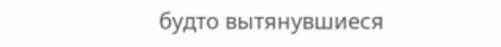будто вытянувшиеся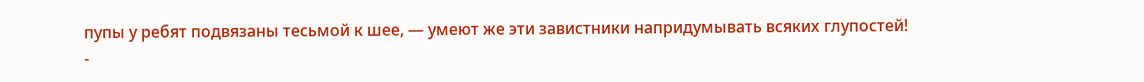пупы у ребят подвязаны тесьмой к шее, — умеют же эти завистники напридумывать всяких глупостей!
-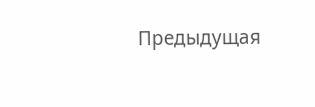Предыдущая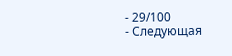- 29/100
- Следующая